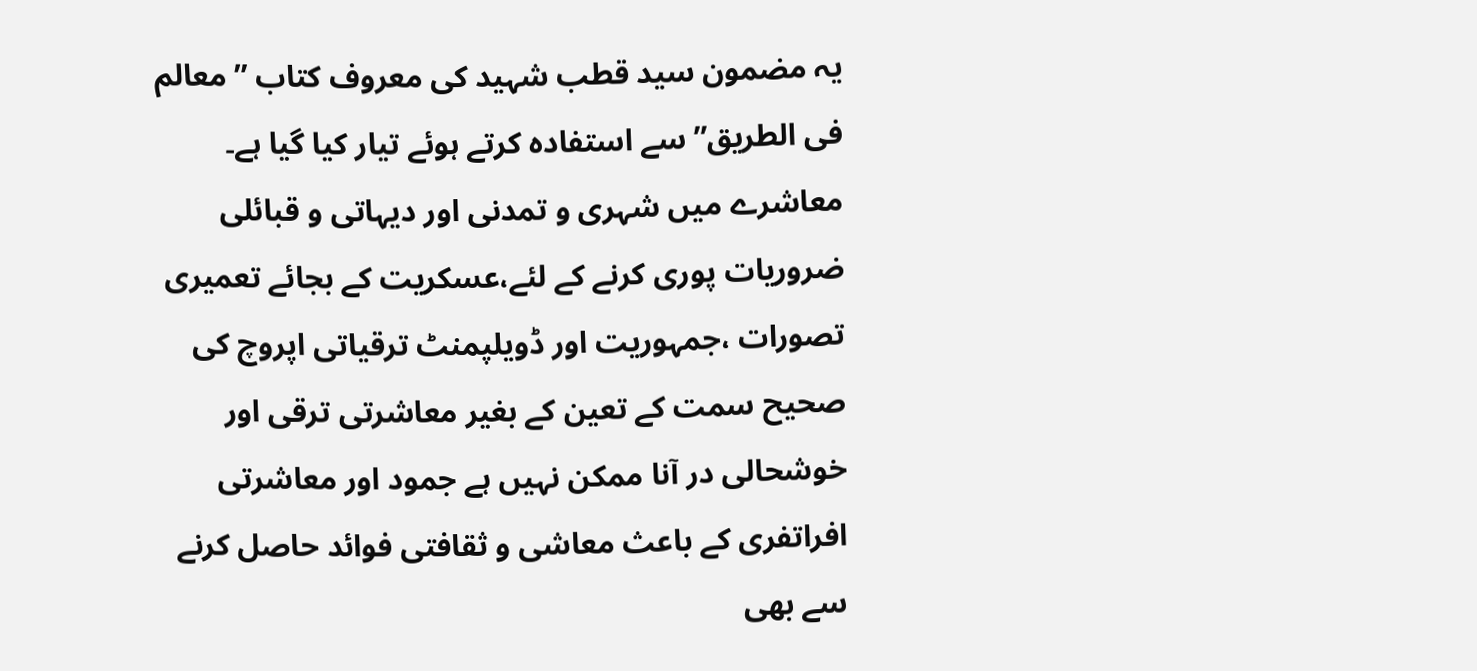یہ مضمون سید قطب شہید کی معروف کتاب ” معالم فی الطریق” سے استفادہ کرتے ہوئے تیار کیا گیا ہے۔
معاشرے میں شہری و تمدنی اور دیہاتی و قبائلی ضروریات پوری کرنے کے لئے،عسکریت کے بجائے تعمیری تصورات ،جمہوریت اور ڈویلپمنٹ ترقیاتی اپروچ کی صحیح سمت کے تعین کے بغیر معاشرتی ترقی اور خوشحالی در آنا ممکن نہیں ہے جمود اور معاشرتی افراتفری کے باعث معاشی و ثقافتی فوائد حاصل کرنے سے بھی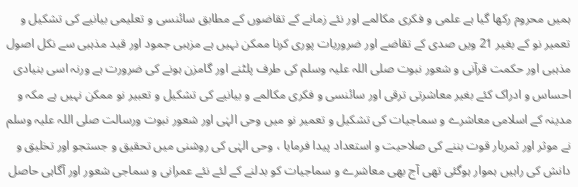ہمیں محروم رکھا گیا ہے علمی و فکری مکالمے اور نئے زمانے کے تقاضوں کے مطابق سائنسی و تعلیمی بیانیے کی تشکیل و تعمیر نو کے بغیر 21 ویں صدی کے تقاضے اور ضروریات پوری کرنا ممکن نہیں ہے مزہبی جمود اور قید مذہبی سے نکل اصول مذہبی اور حکمت قرآنی و شعور نبوت صلی اللہ علیہ وسلم کی طرف پلٹنے اور گامزن ہونے کی ضرورت ہے ورنہ اسی بنیادی احساس و ادراک کئے بغیر معاشرتی ترقی اور سائنسی و فکری مکالمے و بیانیے کی تشکیل و تعبیر نو ممکن نہیں ہے مکہ و مدینہ کے اسلامی معاشرے و سماجیات کی تشکیل و تعمیر نو میں وحی الہٰی اور شعور نبوت ورسالت صلی اللہ علیہ وسلم نے موثر اور ثمربار قوت بننے کی صلاحیت و استعداد پیدا فرمایا ، وحی الہٰی کی روشنی میں تحقیق و جستجو اور تخلیق و دانش کی راہیں ہموار ہوگئی تھی آج بھی معاشرے و سماجیات کو بدلنے کے لئے نئے عمرانی و سماجی شعور اور آگاہی حاصل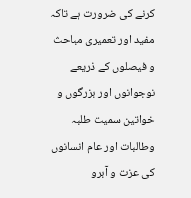کرنے کی ضرورت ہے تاکہ مفید اور تعمیری مباحث و فیصلوں کے ذریعے نوجوانوں اور بزرگوں و خواتین سمیت طلبہ وطالبات اور عام انسانوں کی عزت و آبرو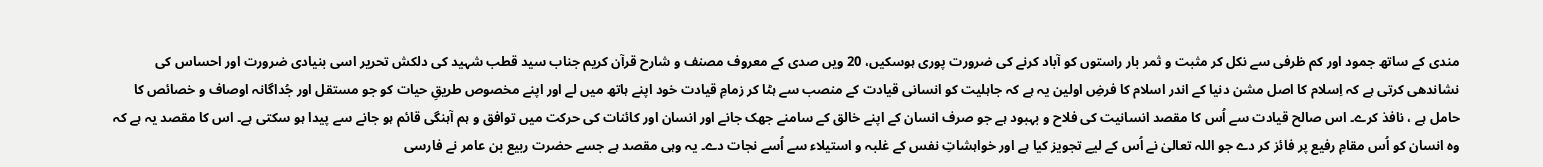مندی کے ساتھ جمود اور کم ظرفی سے نکل کر مثبت و ثمر بار راستوں کو آباد کرنے کی ضرورت پوری ہوسکیں، 20 ویں صدی کے معروف مصنف و شارح قرآن کریم جناب سید قطب شہید کی دلکش تحریر اسی بنیادی ضرورت اور احساس کی نشاندھی کرتی ہے کہ اِسلام کا اصل مشن دنیا کے اندر اسلام کا فرضِ اولین یہ ہے کہ جاہلیت کو انسانی قیادت کے منصب سے ہٹا کر زمامِ قیادت خود اپنے ہاتھ میں لے اور اپنے مخصوص طریقِ حیات کو جو مستقل اور جُداگانہ اوصاف و خصائص کا حامل ہے ، نافذ کرے۔ اس صالح قیادت سے اُس کا مقصد انسانیت کی فلاح و بہبود ہے جو صرف انسان کے اپنے خالق کے سامنے جھک جانے اور انسان اور کائنات کی حرکت میں توافق و ہم آہنگی قائم ہو جانے سے پیدا ہو سکتی ہے۔ اس کا مقصد یہ ہے کہ وہ انسان کو اُس مقامِ رفیع پر فائز کر دے جو اللہ تعالیٰ نے اُس کے لیے تجویز کیا ہے اور خواہشاتِ نفس کے غلبہ و استیلاء سے اُسے نجات دے۔ یہ وہی مقصد ہے جسے حضرت ربیع بن عامر نے فارسی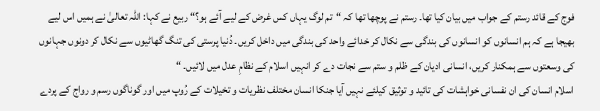فوج کے قائد رستم کے جواب میں بیان کیا تھا۔ رستم نے پوچھا تھا کہ “تم لوگ یہاں کس غرض کے لیے آئے ہو؟“ ربیع نے کہا: اللہ تعالیٰ نے ہمیں اس لیے بھیجا ہے کہ ہم انسانوں کو انسانوں کی بندگی سے نکال کر خدائے واحد کی بندگی میں داخل کریں۔ دُنیا پرستی کی تنگ گھاٹیوں سے نکال کر دونوں جہانوں کی وسعتوں سے ہمکنار کریں، انسانی ادیان کے ظلم و ستم سے نجات دے کر انہیں اسلام کے نظامِ عدل میں لائیں۔ “
اسلام انسان کی ان نفسانی خواہشات کی تائید و توثیق کیلئے نہیں آیا جنکا انسان مختلف نظریات و تخیلات کے رُوپ میں اور گوناگوں رسم و رواج کے پردے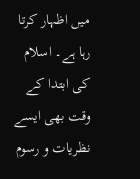میں اظہار کرتا رہا ہے۔ اسلام کی ابتدا کے وقت بھی ایسے نظریات و رسوم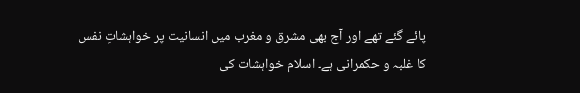پائے گئے تھے اور آج بھی مشرق و مغرب میں انسانیت پر خواہشاتِ نفس کا غلبہ و حکمرانی ہے۔ اسلام خواہشات کی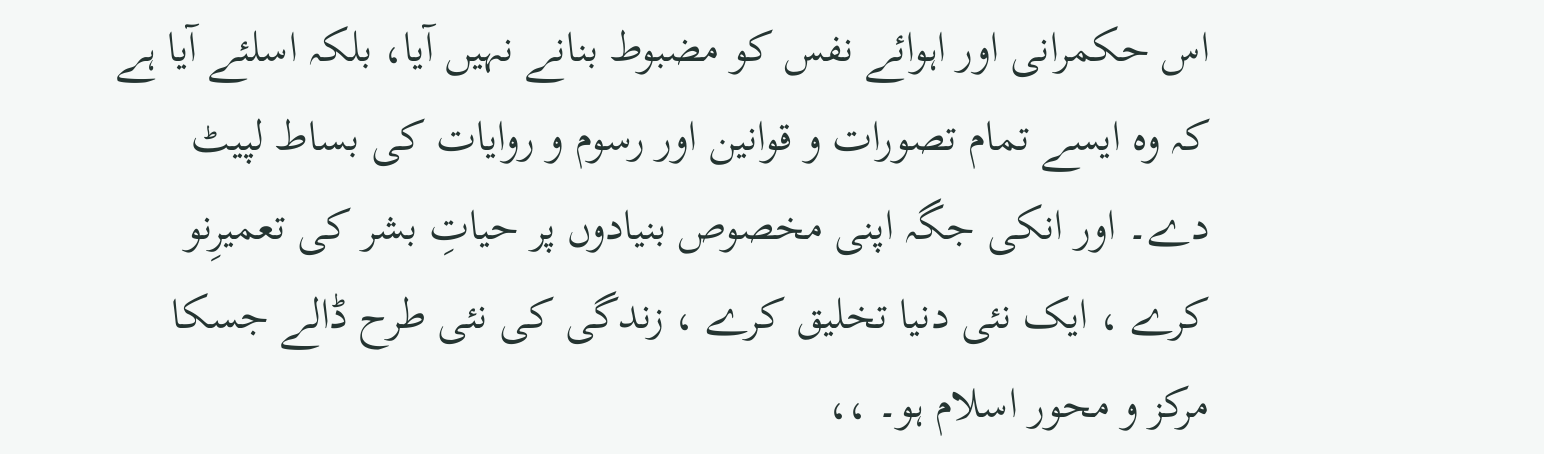اس حکمرانی اور اہوائے نفس کو مضبوط بنانے نہیں آیا، بلکہ اسلئے آیا ہے کہ وہ ایسے تمام تصورات و قوانین اور رسوم و روایات کی بساط لپیٹ دے۔ اور انکی جگہ اپنی مخصوص بنیادوں پر حیاتِ بشر کی تعمیرِنو کرے ، ایک نئی دنیا تخلیق کرے ، زندگی کی نئی طرح ڈالے جسکا مرکز و محور اسلام ہو۔ ،،